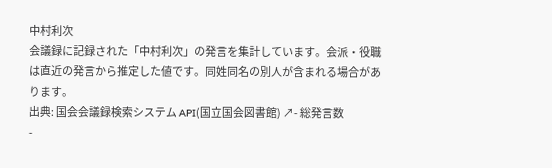中村利次
会議録に記録された「中村利次」の発言を集計しています。会派・役職は直近の発言から推定した値です。同姓同名の別人が含まれる場合があります。
出典: 国会会議録検索システム API(国立国会図書館) ↗- 総発言数
-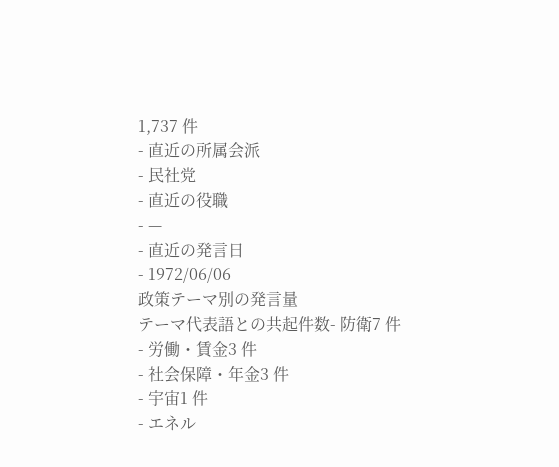1,737 件
- 直近の所属会派
- 民社党
- 直近の役職
- —
- 直近の発言日
- 1972/06/06
政策テーマ別の発言量
テーマ代表語との共起件数- 防衛7 件
- 労働・賃金3 件
- 社会保障・年金3 件
- 宇宙1 件
- エネル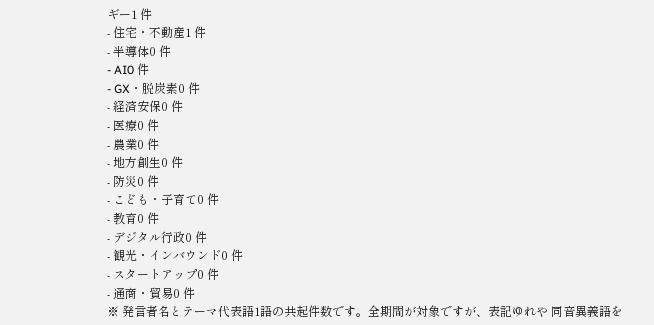ギー1 件
- 住宅・不動産1 件
- 半導体0 件
- AI0 件
- GX・脱炭素0 件
- 経済安保0 件
- 医療0 件
- 農業0 件
- 地方創生0 件
- 防災0 件
- こども・子育て0 件
- 教育0 件
- デジタル行政0 件
- 観光・インバウンド0 件
- スタートアップ0 件
- 通商・貿易0 件
※ 発言者名とテーマ代表語1語の共起件数です。全期間が対象ですが、表記ゆれや 同音異義語を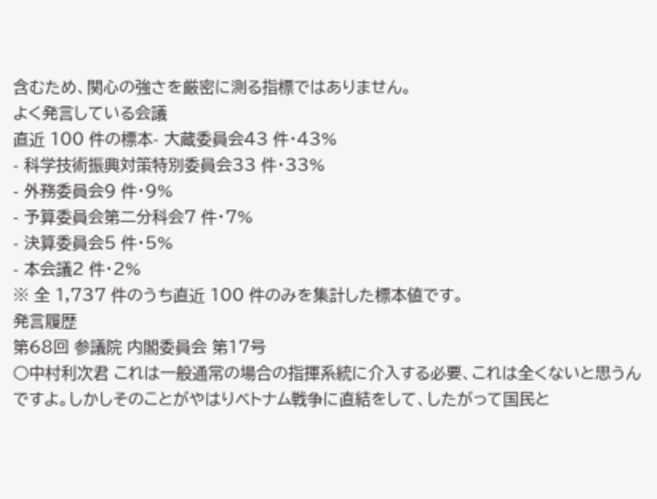含むため、関心の強さを厳密に測る指標ではありません。
よく発言している会議
直近 100 件の標本- 大蔵委員会43 件・43%
- 科学技術振興対策特別委員会33 件・33%
- 外務委員会9 件・9%
- 予算委員会第二分科会7 件・7%
- 決算委員会5 件・5%
- 本会議2 件・2%
※ 全 1,737 件のうち直近 100 件のみを集計した標本値です。
発言履歴
第68回 参議院 内閣委員会 第17号
○中村利次君 これは一般通常の場合の指揮系統に介入する必要、これは全くないと思うんですよ。しかしそのことがやはりベトナム戦争に直結をして、したがって国民と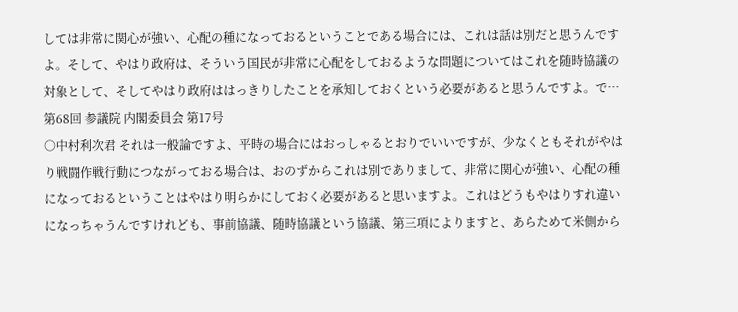しては非常に関心が強い、心配の種になっておるということである場合には、これは話は別だと思うんですよ。そして、やはり政府は、そういう国民が非常に心配をしておるような問題についてはこれを随時協議の対象として、そしてやはり政府ははっきりしたことを承知しておくという必要があると思うんですよ。で…
第68回 参議院 内閣委員会 第17号
○中村利次君 それは一般論ですよ、平時の場合にはおっしゃるとおりでいいですが、少なくともそれがやはり戦闘作戦行動につながっておる場合は、おのずからこれは別でありまして、非常に関心が強い、心配の種になっておるということはやはり明らかにしておく必要があると思いますよ。これはどうもやはりすれ違いになっちゃうんですけれども、事前協議、随時協議という協議、第三項によりますと、あらためて米側から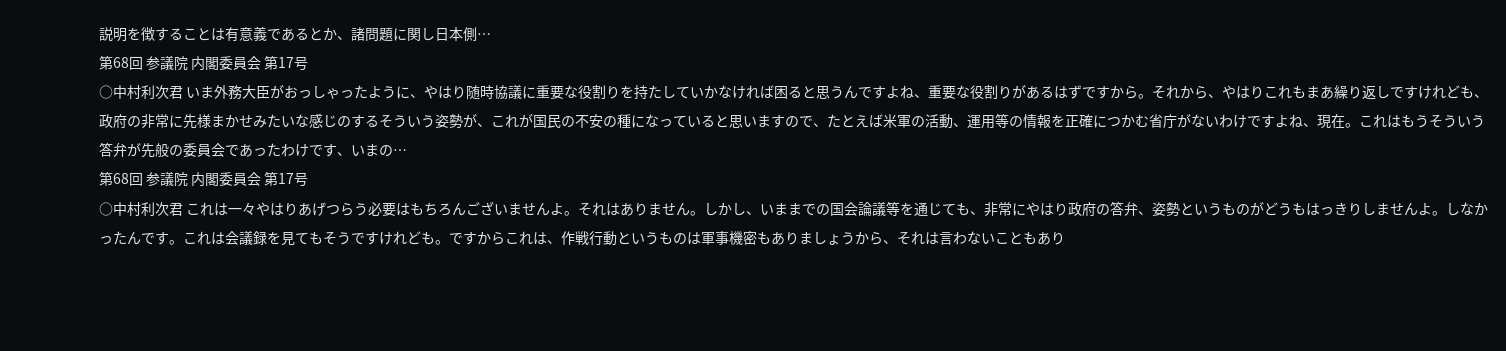説明を徴することは有意義であるとか、諸問題に関し日本側…
第68回 参議院 内閣委員会 第17号
○中村利次君 いま外務大臣がおっしゃったように、やはり随時協議に重要な役割りを持たしていかなければ困ると思うんですよね、重要な役割りがあるはずですから。それから、やはりこれもまあ繰り返しですけれども、政府の非常に先様まかせみたいな感じのするそういう姿勢が、これが国民の不安の種になっていると思いますので、たとえば米軍の活動、運用等の情報を正確につかむ省庁がないわけですよね、現在。これはもうそういう答弁が先般の委員会であったわけです、いまの…
第68回 参議院 内閣委員会 第17号
○中村利次君 これは一々やはりあげつらう必要はもちろんございませんよ。それはありません。しかし、いままでの国会論議等を通じても、非常にやはり政府の答弁、姿勢というものがどうもはっきりしませんよ。しなかったんです。これは会議録を見てもそうですけれども。ですからこれは、作戦行動というものは軍事機密もありましょうから、それは言わないこともあり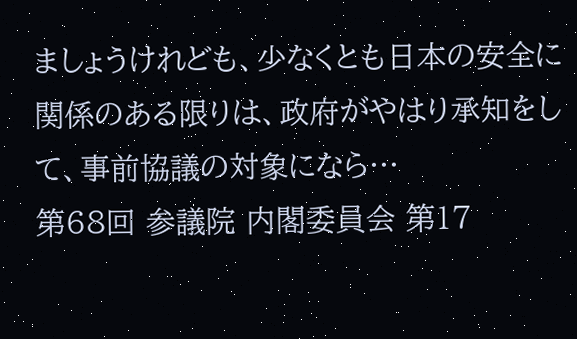ましょうけれども、少なくとも日本の安全に関係のある限りは、政府がやはり承知をして、事前協議の対象になら…
第68回 参議院 内閣委員会 第17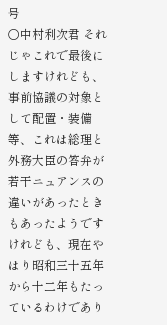号
○中村利次君 それじゃこれで最後にしますけれども、事前協議の対象として配置・装備等、これは総理と外務大臣の答弁が若干ニュアンスの違いがあったときもあったようですけれども、現在やはり昭和三十五年から十二年もたっているわけであり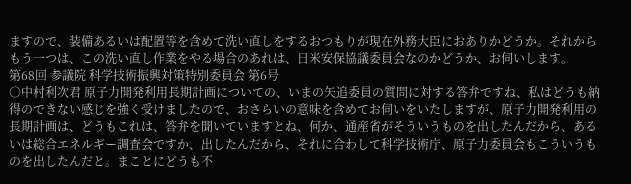ますので、装備あるいは配置等を含めて洗い直しをするおつもりが現在外務大臣におありかどうか。それからもう一つは、この洗い直し作業をやる場合のあれは、日米安保協議委員会なのかどうか、お伺いします。
第68回 参議院 科学技術振興対策特別委員会 第6号
○中村利次君 原子力開発利用長期計画についての、いまの矢追委員の質問に対する答弁ですね、私はどうも納得のできない感じを強く受けましたので、おさらいの意味を含めてお伺いをいたしますが、原子力開発利用の長期計画は、どうもこれは、答弁を聞いていますとね、何か、通産省がそういうものを出したんだから、あるいは総合エネルギー調査会ですか、出したんだから、それに合わして科学技術庁、原子力委員会もこういうものを出したんだと。まことにどうも不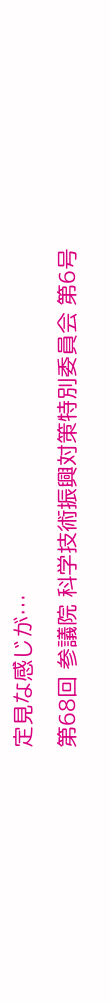定見な感じが…
第68回 参議院 科学技術振興対策特別委員会 第6号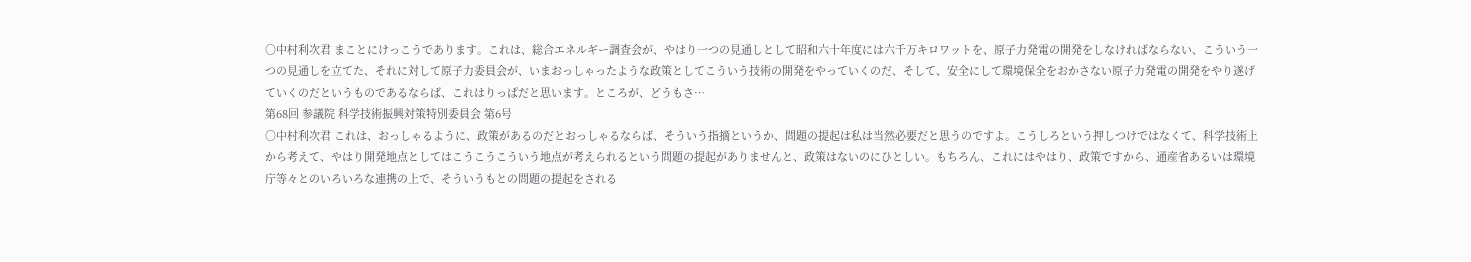○中村利次君 まことにけっこうであります。これは、総合エネルギー調査会が、やはり一つの見通しとして昭和六十年度には六千万キロワットを、原子力発電の開発をしなければならない、こういう一つの見通しを立てた、それに対して原子力委員会が、いまおっしゃったような政策としてこういう技術の開発をやっていくのだ、そして、安全にして環境保全をおかさない原子力発電の開発をやり遂げていくのだというものであるならば、これはりっぱだと思います。ところが、どうもさ…
第68回 参議院 科学技術振興対策特別委員会 第6号
○中村利次君 これは、おっしゃるように、政策があるのだとおっしゃるならば、そういう指摘というか、問題の提起は私は当然必要だと思うのですよ。こうしろという押しつけではなくて、科学技術上から考えて、やはり開発地点としてはこうこうこういう地点が考えられるという問題の提起がありませんと、政策はないのにひとしい。もちろん、これにはやはり、政策ですから、通産省あるいは環境庁等々とのいろいろな連携の上で、そういうもとの問題の提起をされる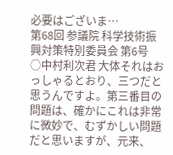必要はございま…
第68回 参議院 科学技術振興対策特別委員会 第6号
○中村利次君 大体それはおっしゃるとおり、三つだと思うんですよ。第三番目の問題は、確かにこれは非常に微妙で、むずかしい問題だと思いますが、元来、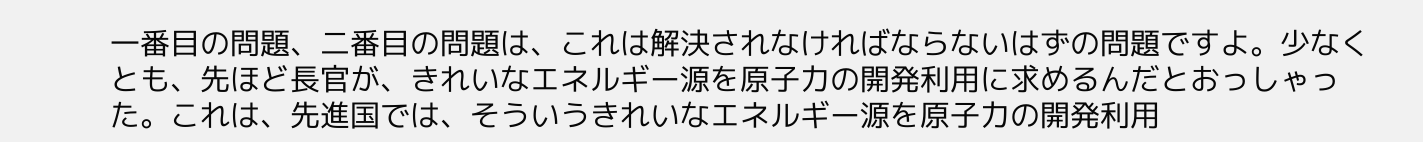一番目の問題、二番目の問題は、これは解決されなければならないはずの問題ですよ。少なくとも、先ほど長官が、きれいなエネルギー源を原子力の開発利用に求めるんだとおっしゃった。これは、先進国では、そういうきれいなエネルギー源を原子力の開発利用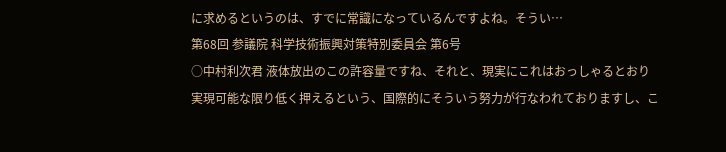に求めるというのは、すでに常識になっているんですよね。そうい…
第68回 参議院 科学技術振興対策特別委員会 第6号
○中村利次君 液体放出のこの許容量ですね、それと、現実にこれはおっしゃるとおり実現可能な限り低く押えるという、国際的にそういう努力が行なわれておりますし、こ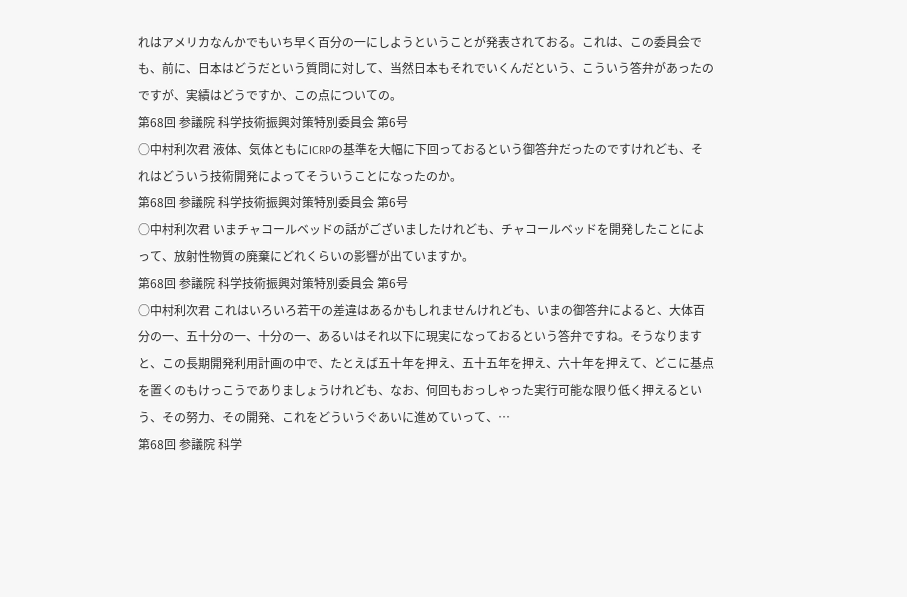れはアメリカなんかでもいち早く百分の一にしようということが発表されておる。これは、この委員会でも、前に、日本はどうだという質問に対して、当然日本もそれでいくんだという、こういう答弁があったのですが、実績はどうですか、この点についての。
第68回 参議院 科学技術振興対策特別委員会 第6号
○中村利次君 液体、気体ともにICRPの基準を大幅に下回っておるという御答弁だったのですけれども、それはどういう技術開発によってそういうことになったのか。
第68回 参議院 科学技術振興対策特別委員会 第6号
○中村利次君 いまチャコールベッドの話がございましたけれども、チャコールベッドを開発したことによって、放射性物質の廃棄にどれくらいの影響が出ていますか。
第68回 参議院 科学技術振興対策特別委員会 第6号
○中村利次君 これはいろいろ若干の差違はあるかもしれませんけれども、いまの御答弁によると、大体百分の一、五十分の一、十分の一、あるいはそれ以下に現実になっておるという答弁ですね。そうなりますと、この長期開発利用計画の中で、たとえば五十年を押え、五十五年を押え、六十年を押えて、どこに基点を置くのもけっこうでありましょうけれども、なお、何回もおっしゃった実行可能な限り低く押えるという、その努力、その開発、これをどういうぐあいに進めていって、…
第68回 参議院 科学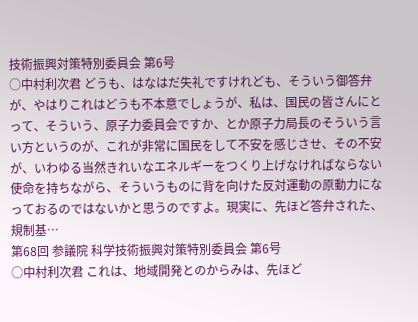技術振興対策特別委員会 第6号
○中村利次君 どうも、はなはだ失礼ですけれども、そういう御答弁が、やはりこれはどうも不本意でしょうが、私は、国民の皆さんにとって、そういう、原子力委員会ですか、とか原子力局長のそういう言い方というのが、これが非常に国民をして不安を感じさせ、その不安が、いわゆる当然きれいなエネルギーをつくり上げなければならない使命を持ちながら、そういうものに背を向けた反対運動の原動力になっておるのではないかと思うのですよ。現実に、先ほど答弁された、規制基…
第68回 参議院 科学技術振興対策特別委員会 第6号
○中村利次君 これは、地域開発とのからみは、先ほど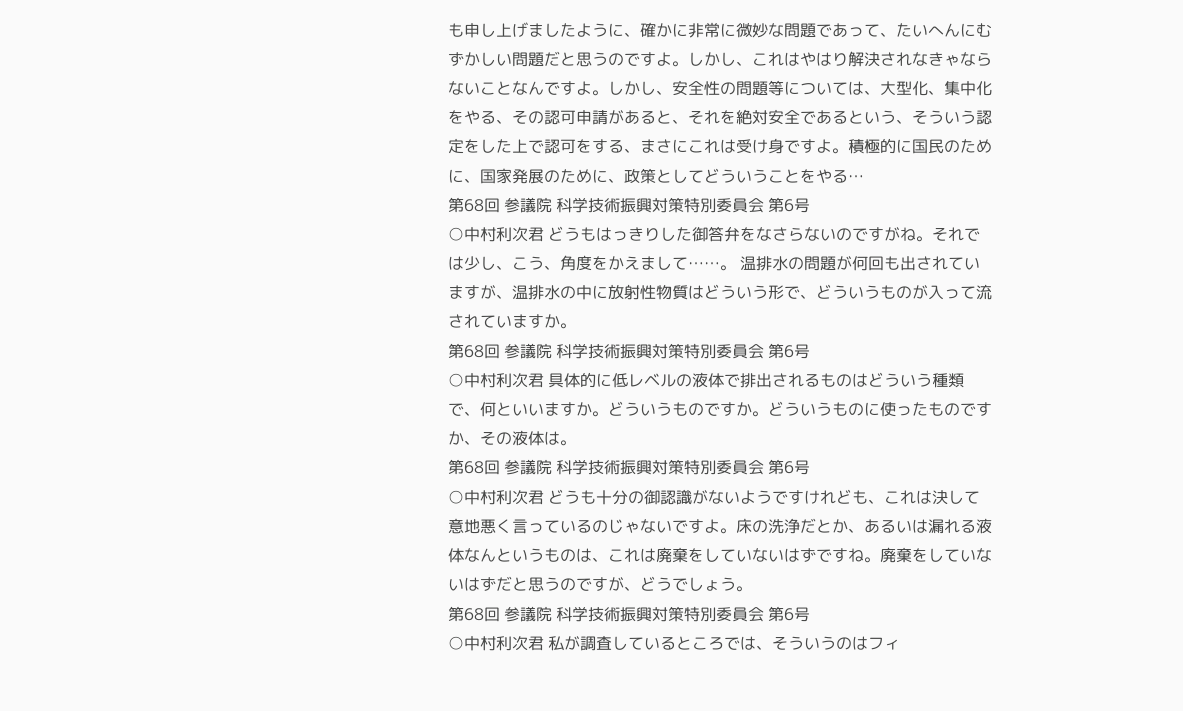も申し上げましたように、確かに非常に微妙な問題であって、たいへんにむずかしい問題だと思うのですよ。しかし、これはやはり解決されなきゃならないことなんですよ。しかし、安全性の問題等については、大型化、集中化をやる、その認可申請があると、それを絶対安全であるという、そういう認定をした上で認可をする、まさにこれは受け身ですよ。積極的に国民のために、国家発展のために、政策としてどういうことをやる…
第68回 参議院 科学技術振興対策特別委員会 第6号
○中村利次君 どうもはっきりした御答弁をなさらないのですがね。それでは少し、こう、角度をかえまして……。 温排水の問題が何回も出されていますが、温排水の中に放射性物質はどういう形で、どういうものが入って流されていますか。
第68回 参議院 科学技術振興対策特別委員会 第6号
○中村利次君 具体的に低レベルの液体で排出されるものはどういう種類で、何といいますか。どういうものですか。どういうものに使ったものですか、その液体は。
第68回 参議院 科学技術振興対策特別委員会 第6号
○中村利次君 どうも十分の御認識がないようですけれども、これは決して意地悪く言っているのじゃないですよ。床の洗浄だとか、あるいは漏れる液体なんというものは、これは廃棄をしていないはずですね。廃棄をしていないはずだと思うのですが、どうでしょう。
第68回 参議院 科学技術振興対策特別委員会 第6号
○中村利次君 私が調査しているところでは、そういうのはフィ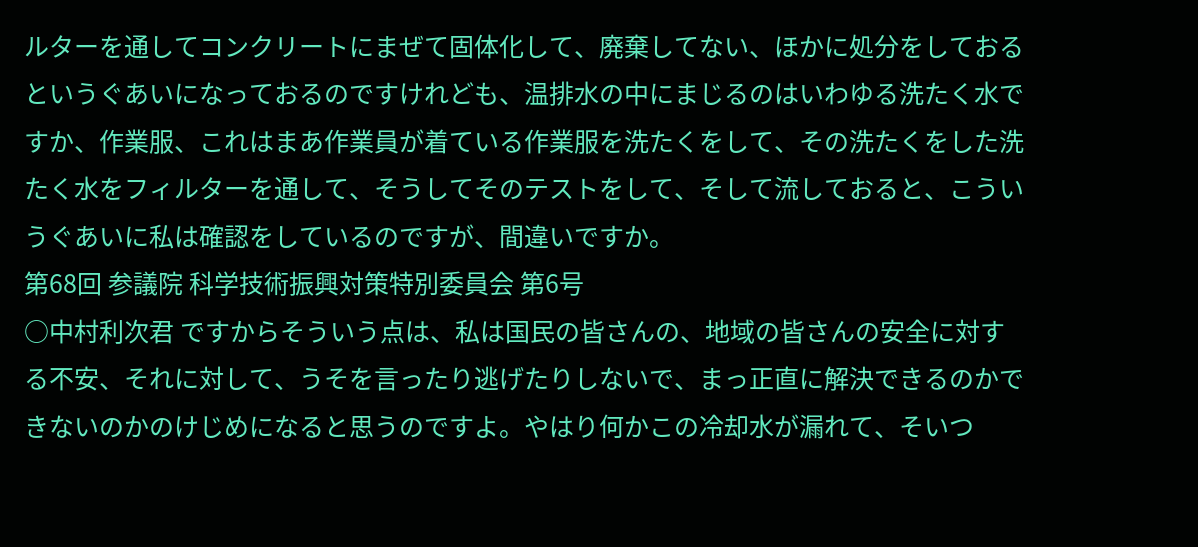ルターを通してコンクリートにまぜて固体化して、廃棄してない、ほかに処分をしておるというぐあいになっておるのですけれども、温排水の中にまじるのはいわゆる洗たく水ですか、作業服、これはまあ作業員が着ている作業服を洗たくをして、その洗たくをした洗たく水をフィルターを通して、そうしてそのテストをして、そして流しておると、こういうぐあいに私は確認をしているのですが、間違いですか。
第68回 参議院 科学技術振興対策特別委員会 第6号
○中村利次君 ですからそういう点は、私は国民の皆さんの、地域の皆さんの安全に対する不安、それに対して、うそを言ったり逃げたりしないで、まっ正直に解決できるのかできないのかのけじめになると思うのですよ。やはり何かこの冷却水が漏れて、そいつ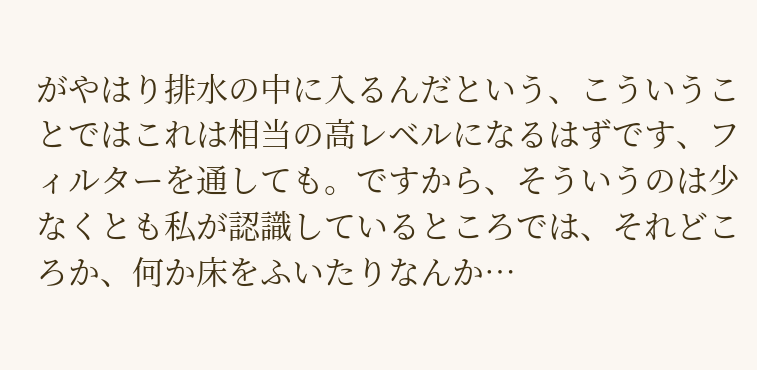がやはり排水の中に入るんだという、こういうことではこれは相当の高レベルになるはずです、フィルターを通しても。ですから、そういうのは少なくとも私が認識しているところでは、それどころか、何か床をふいたりなんか…